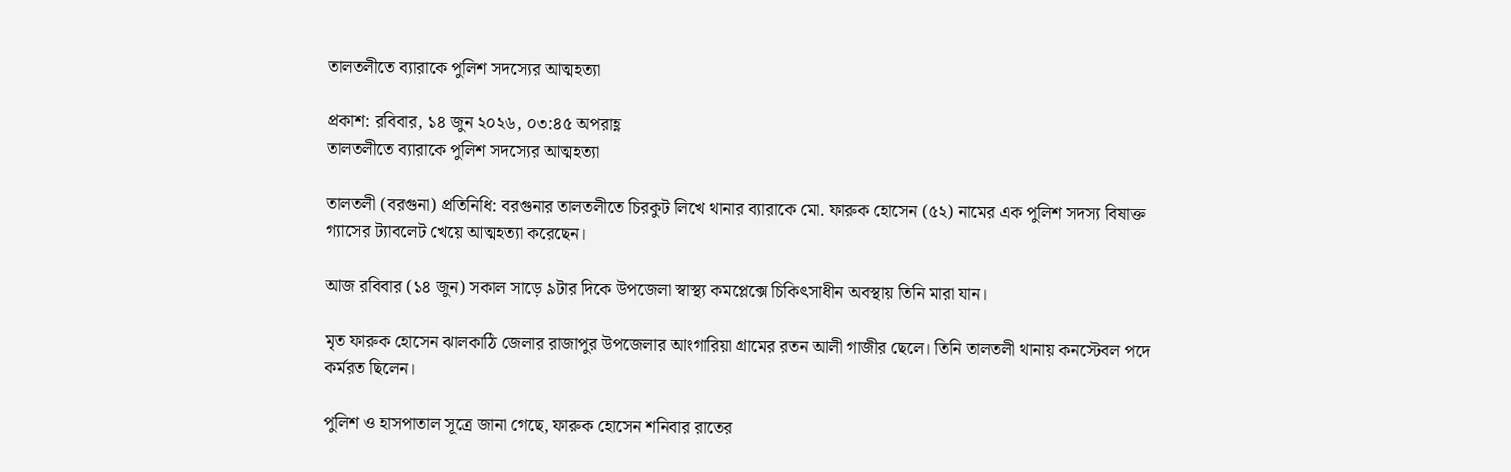তালতলীতে ব্যারাকে পুলিশ সদস্যের আত্মহত্যা

প্রকাশ: রবিবার, ১৪ জুন ২০২৬, ০৩:৪৫ অপরাহ্ণ
তালতলীতে ব্যারাকে পুলিশ সদস্যের আত্মহত্যা

তালতলী (বরগুনা) প্রতিনিধি: বরগুনার তালতলীতে চিরকুট লিখে থানার ব্যারাকে মো. ফারুক হোসেন (৫২) নামের এক পুলিশ সদস্য বিষাক্ত গ্যাসের ট্যাবলেট খেয়ে আত্মহত্যা করেছেন।

আজ রবিবার (১৪ জুন) সকাল সাড়ে ৯টার দিকে উপজেলা স্বাস্থ্য কমপ্লেক্সে চিকিৎসাধীন অবস্থায় তিনি মারা যান।

মৃত ফারুক হোসেন ঝালকাঠি জেলার রাজাপুর উপজেলার আংগারিয়া গ্রামের রতন আলী গাজীর ছেলে। তিনি তালতলী থানায় কনস্টেবল পদে কর্মরত ছিলেন।

পুলিশ ও হাসপাতাল সূত্রে জানা গেছে, ফারুক হোসেন শনিবার রাতের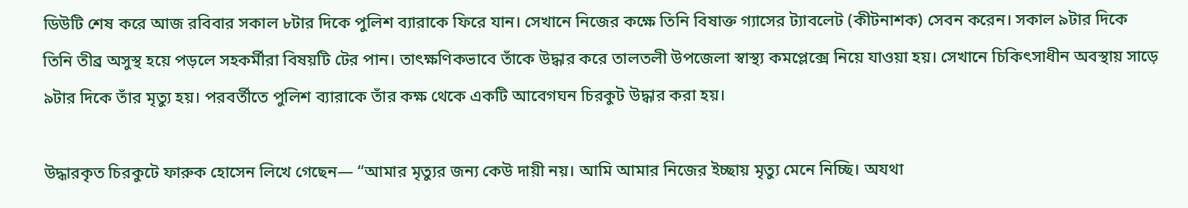ডিউটি শেষ করে আজ রবিবার সকাল ৮টার দিকে পুলিশ ব্যারাকে ফিরে যান। সেখানে নিজের কক্ষে তিনি বিষাক্ত গ্যাসের ট্যাবলেট (কীটনাশক) সেবন করেন। সকাল ৯টার দিকে তিনি তীব্র অসুস্থ হয়ে পড়লে সহকর্মীরা বিষয়টি টের পান। তাৎক্ষণিকভাবে তাঁকে উদ্ধার করে তালতলী উপজেলা স্বাস্থ্য কমপ্লেক্সে নিয়ে যাওয়া হয়। সেখানে চিকিৎসাধীন অবস্থায় সাড়ে ৯টার দিকে তাঁর মৃত্যু হয়। পরবর্তীতে পুলিশ ব্যারাকে তাঁর কক্ষ থেকে একটি আবেগঘন চিরকুট উদ্ধার করা হয়।

উদ্ধারকৃত চিরকুটে ফারুক হোসেন লিখে গেছেন— “আমার মৃত্যুর জন্য কেউ দায়ী নয়। আমি আমার নিজের ইচ্ছায় মৃত্যু মেনে নিচ্ছি। অযথা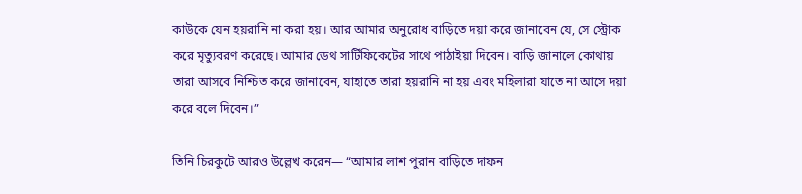কাউকে যেন হয়রানি না করা হয়। আর আমার অনুরোধ বাড়িতে দয়া করে জানাবেন যে, সে স্ট্রোক করে মৃত্যুবরণ করেছে। আমার ডেথ সার্টিফিকেটের সাথে পাঠাইয়া দিবেন। বাড়ি জানালে কোথায় তারা আসবে নিশ্চিত করে জানাবেন, যাহাতে তারা হয়রানি না হয় এবং মহিলারা যাতে না আসে দয়া করে বলে দিবেন।”

তিনি চিরকুটে আরও উল্লেখ করেন— “আমার লাশ পুরান বাড়িতে দাফন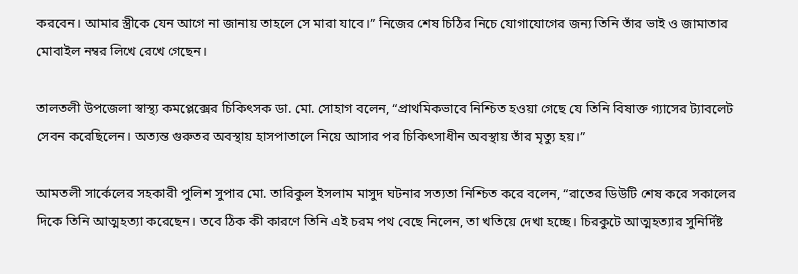করবেন। আমার স্ত্রীকে যেন আগে না জানায় তাহলে সে মারা যাবে।” নিজের শেষ চিঠির নিচে যোগাযোগের জন্য তিনি তাঁর ভাই ও জামাতার মোবাইল নম্বর লিখে রেখে গেছেন।

তালতলী উপজেলা স্বাস্থ্য কমপ্লেক্সের চিকিৎসক ডা. মো. সোহাগ বলেন, “প্রাথমিকভাবে নিশ্চিত হওয়া গেছে যে তিনি বিষাক্ত গ্যাসের ট্যাবলেট সেবন করেছিলেন। অত্যন্ত গুরুতর অবস্থায় হাসপাতালে নিয়ে আসার পর চিকিৎসাধীন অবস্থায় তাঁর মৃত্যু হয়।”

আমতলী সার্কেলের সহকারী পুলিশ সুপার মো. তারিকুল ইসলাম মাসুদ ঘটনার সত্যতা নিশ্চিত করে বলেন, “রাতের ডিউটি শেষ করে সকালের দিকে তিনি আত্মহত্যা করেছেন। তবে ঠিক কী কারণে তিনি এই চরম পথ বেছে নিলেন, তা খতিয়ে দেখা হচ্ছে। চিরকুটে আত্মহত্যার সুনির্দিষ্ট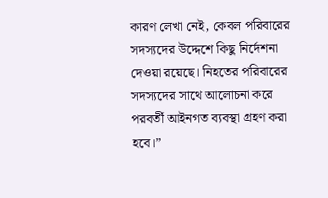কারণ লেখা নেই, কেবল পরিবারের সদস্যদের উদ্দেশে কিছু নির্দেশনা দেওয়া রয়েছে। নিহতের পরিবারের সদস্যদের সাথে আলোচনা করে পরবর্তী আইনগত ব্যবস্থা গ্রহণ করা হবে।”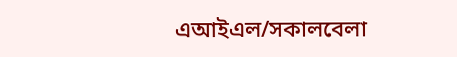এআইএল/সকালবেলা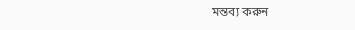মন্তব্য করুন